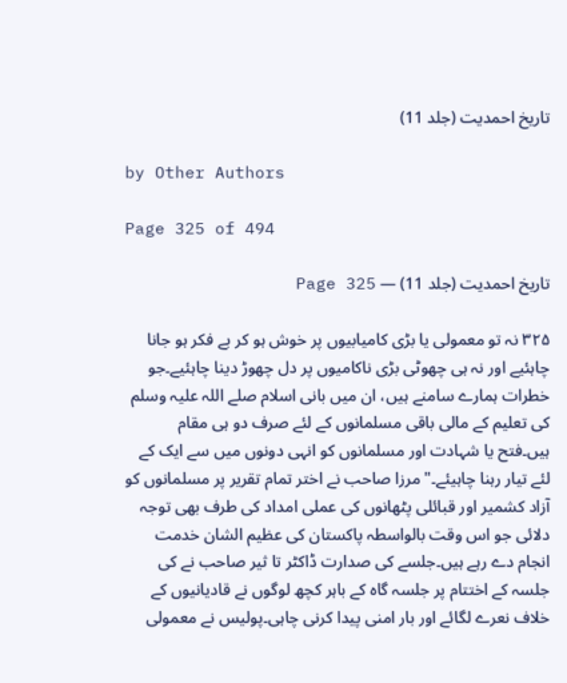تاریخ احمدیت (جلد 11)

by Other Authors

Page 325 of 494

تاریخ احمدیت (جلد 11) — Page 325

۳۲۵ نہ تو معمولی یا بڑی کامیابیوں پر خوش ہو کر بے فکر ہو جانا چاہئیے اور نہ ہی چھوٹی بڑی ناکامیوں پر دل چھوڑ دینا چاہئیے۔جو خطرات ہمارے سامنے ہیں، ان میں بانی اسلام صلے اللہ علیہ وسلم کی تعلیم کے مالی باقی مسلمانوں کے لئے صرف دو ہی مقام ہیں۔فتح یا شہادت اور مسلمانوں کو انہی دونوں میں سے ایک کے لئے تیار رہنا چاہیئے۔" مرزا صاحب نے اختر تمام تقریر پر مسلمانوں کو آزاد کشمیر اور قبائلی پٹھانوں کی عملی امداد کی طرف بھی توجہ دلائی جو اس وقت بالواسطہ پاکستان کی عظیم الشان خدمت انجام دے رہے ہیں۔جلسے کی صدارت ڈاکٹر تا ثیر صاحب نے کی جلسہ کے اختتام پر جلسہ گاہ کے باہر کچھ لوگوں نے قادیانیوں کے خلاف نعرے لگائے اور بار امنی پیدا کرنی چاہی۔پولیس نے معمولی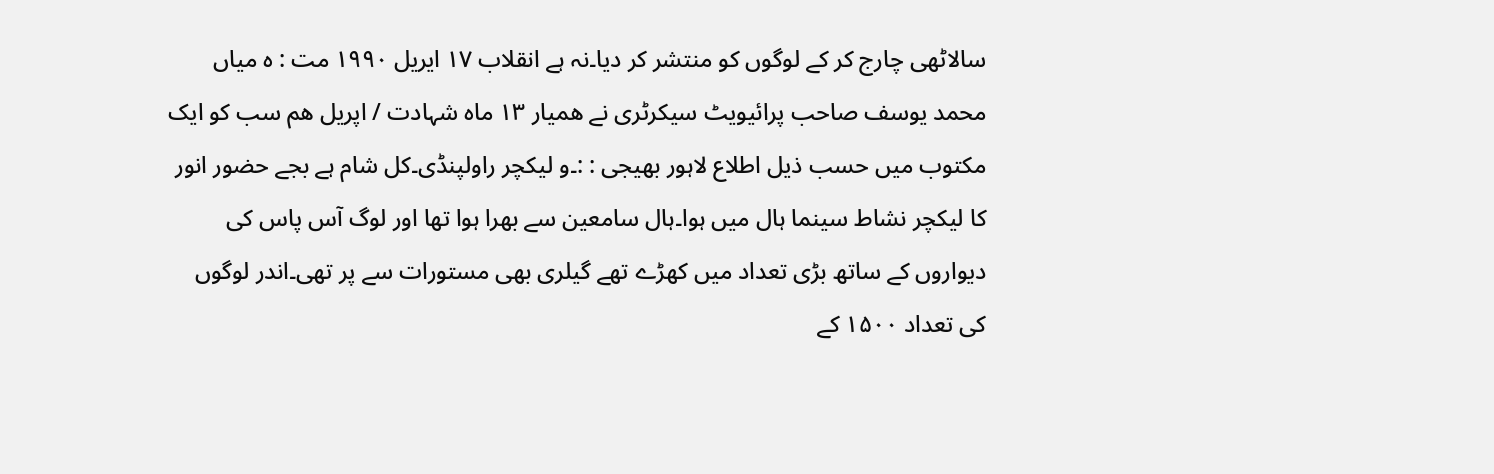سالاٹھی چارج کر کے لوگوں کو منتشر کر دیا۔نہ ہے انقلاب ۱۷ ایریل ۱۹۹۰ مت : ہ میاں محمد یوسف صاحب پرائیویٹ سیکرٹری نے همیار ۱۳ ماہ شہادت / اپریل هم سب کو ایک مکتوب میں حسب ذیل اطلاع لاہور بھیجی : :۔و لیکچر راولپنڈی۔کل شام ہے بجے حضور انور کا لیکچر نشاط سینما ہال میں ہوا۔ہال سامعین سے بھرا ہوا تھا اور لوگ آس پاس کی دیواروں کے ساتھ بڑی تعداد میں کھڑے تھے گیلری بھی مستورات سے پر تھی۔اندر لوگوں کی تعداد ۱۵۰۰ کے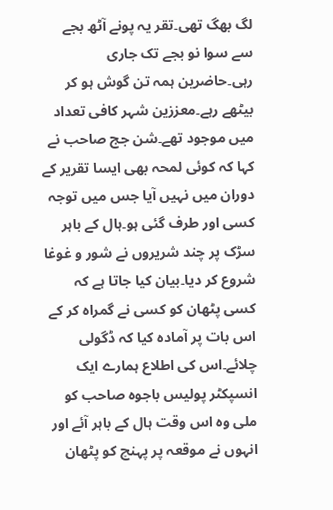لگ بھگ تھی۔تقر یہ پونے آٹھ بجے سے سوا نو بجے تک جاری رہی۔حاضرین ہمہ تن گوش ہو کر بیٹھے رہے۔معززین شہر کافی تعداد میں موجود تھے۔شن جج صاحب نے کہا کہ کوئی لمحہ بھی ایسا تقریر کے دوران میں نہیں آیا جس میں توجہ کسی اور طرف گئی ہو۔ہال کے باہر سڑک پر چند شریروں نے شور و غوغا شروع کر دیا۔بیان کیا جاتا ہے کہ کسی پٹھان کو کسی نے گمراہ کر کے اس بات پر آمادہ کیا کہ ڈگولی چلائے۔اس کی اطلاع ہمارے ایک انسپکٹر پولیس باجوہ صاحب کو ملی وہ اس وقت ہال کے باہر آئے اور انہوں نے موقعہ پر پہنچ کو پٹھان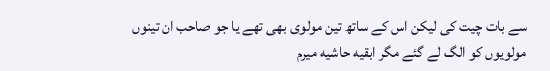سے بات چیت کی لیکن اس کے ساتھ تین مولوی بھی تھے یا جو صاحب ان تینوں مولویوں کو الگ لے گئے مگر ابقیه حاشیه میرم